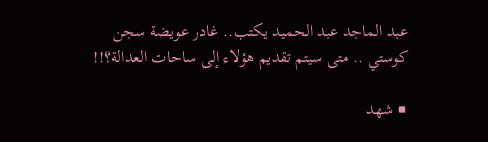عبد الماجد عبد الحميد يكتب.. غادر عويضة سجن كوستي .. متى سيتم تقديم هؤلاء إلى ساحات العدالة؟!!

■ شهد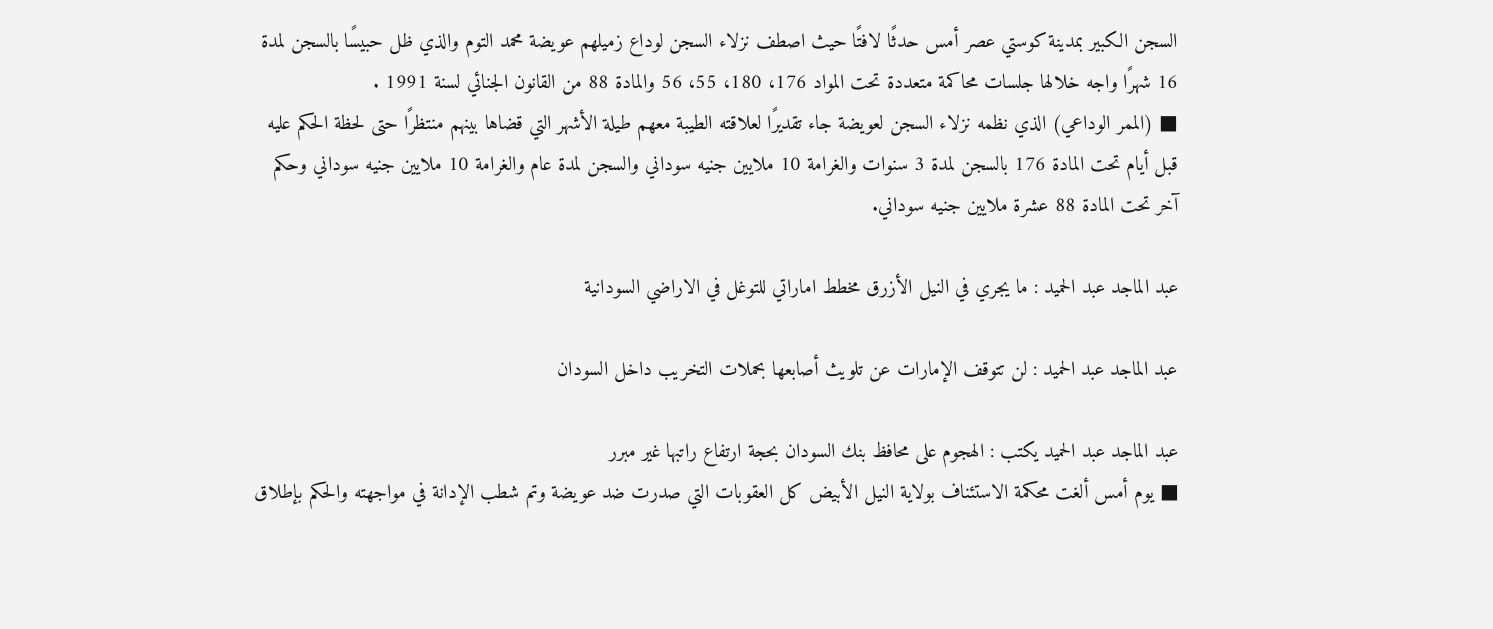السجن الكبير بمدينة كوستي عصر أمس حدثًا لافتًا حيث اصطف نزلاء السجن لوداع زميلهم عويضة محمد التوم والذي ظل حبيسًا بالسجن لمدة 16 شهرًا واجه خلالها جلسات محاكمة متعددة تحت المواد 176، 180، 55، 56 والمادة 88 من القانون الجنائي لسنة 1991 .
■ (الممر الوداعي) الذي نظمه نزلاء السجن لعويضة جاء تقديرًا لعلاقته الطيبة معهم طيلة الأشهر التي قضاها بينهم منتظرًا حتى لحظة الحكم عليه قبل أيام تحت المادة 176 بالسجن لمدة 3 سنوات والغرامة 10 ملايين جنيه سوداني والسجن لمدة عام والغرامة 10 ملايين جنيه سوداني وحكم آخر تحت المادة 88 عشرة ملايين جنيه سوداني.

عبد الماجد عبد الحميد : ما يجري في النيل الأزرق مخطط اماراتي للتوغل في الاراضي السودانية

عبد الماجد عبد الحميد : لن تتوقف الإمارات عن تلويث أصابعها بحملات التخريب داخل السودان

عبد الماجد عبد الحميد يكتب : الهجوم على محافظ بنك السودان بحجة ارتفاع راتبها غير مبرر
■ يوم أمس ألغت محكمة الاستئناف بولاية النيل الأبيض كل العقوبات التي صدرت ضد عويضة وتم شطب الإدانة في مواجهته والحكم بإطلاق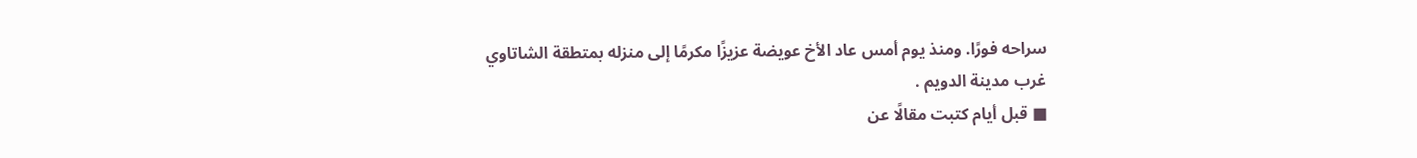سراحه فورًا. ومنذ يوم أمس عاد الأخ عويضة عزيزًا مكرمًا إلى منزله بمتطقة الشاتاوي غرب مدينة الدويم .
■ قبل أيام كتبت مقالًا عن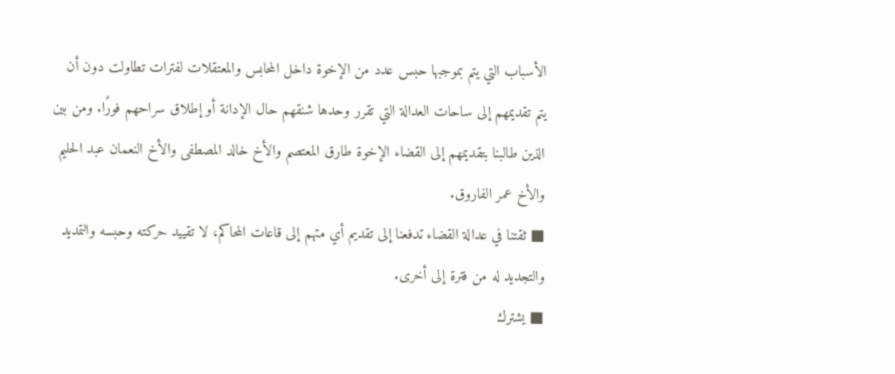الأسباب التي يتم بموجبها حبس عدد من الإخوة داخل المحابس والمعتقلات لفترات تطاولت دون أن يتم تقديمهم إلى ساحات العدالة التي تقرر وحدها شنقهم حال الإدانة أو إطلاق سراحهم فورًا. ومن بين الذين طالبنا بتقديمهم إلى القضاء الإخوة طارق المعتصم والأخ خالد المصطفى والأخ النعمان عبد الحليم والأخ عمر الفاروق.
■ ثقتنا في عدالة القضاء تدفعنا إلى تقديم أي متهم إلى قاعات المحاكم، لا تقييد حركته وحبسه والتمديد والتجديد له من فترة إلى أخرى.
■ يشترك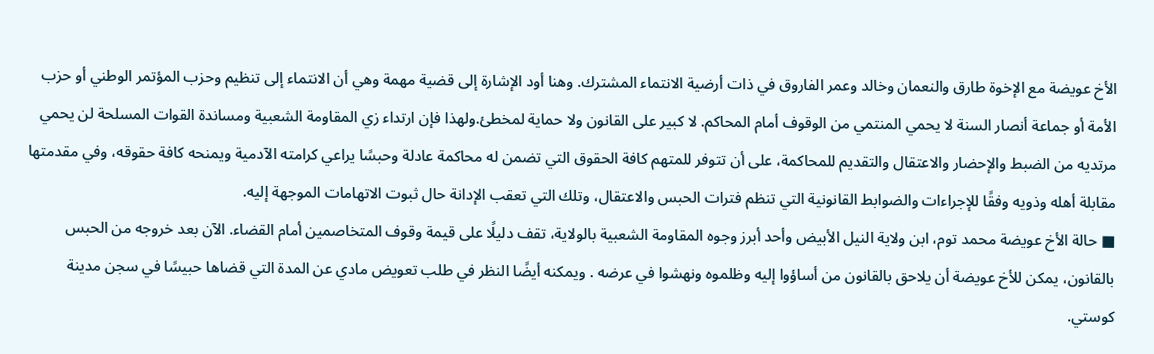الأخ عويضة مع الإخوة طارق والنعمان وخالد وعمر الفاروق في ذات أرضية الانتماء المشترك. وهنا أود الإشارة إلى قضية مهمة وهي أن الانتماء إلى تنظيم وحزب المؤتمر الوطني أو حزب الأمة أو جماعة أنصار السنة لا يحمي المنتمي من الوقوف أمام المحاكم. لا كبير على القانون ولا حماية لمخطئ.ولهذا فإن ارتداء زي المقاومة الشعبية ومساندة القوات المسلحة لن يحمي مرتديه من الضبط والإحضار والاعتقال والتقديم للمحاكمة، على أن تتوفر للمتهم كافة الحقوق التي تضمن له محاكمة عادلة وحبسًا يراعي كرامته الآدمية ويمنحه كافة حقوقه، وفي مقدمتها مقابلة أهله وذويه وفقًا للإجراءات والضوابط القانونية التي تنظم فترات الحبس والاعتقال، وتلك التي تعقب الإدانة حال ثبوت الاتهامات الموجهة إليه.
■ حالة الأخ عويضة محمد توم، ابن ولاية النيل الأبيض وأحد أبرز وجوه المقاومة الشعبية بالولاية، تقف دليلًا على قيمة وقوف المتخاصمين أمام القضاء. الآن بعد خروجه من الحبس بالقانون، يمكن للأخ عويضة أن يلاحق بالقانون من أساؤوا إليه وظلموه ونهشوا في عرضه . ويمكنه أيضًا النظر في طلب تعويض مادي عن المدة التي قضاها حبيسًا في سجن مدينة كوستي.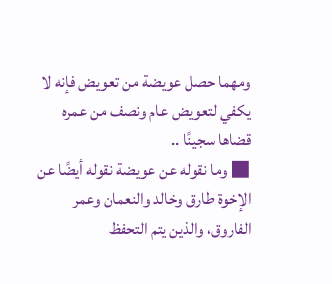ومهما حصل عويضة من تعويض فإنه لا يكفي لتعويض عام ونصف من عمره قضاها سجينًا ..
■ وما نقوله عن عويضة نقوله أيضًا عن الإخوة طارق وخالد والنعمان وعمر الفاروق، والذين يتم التحفظ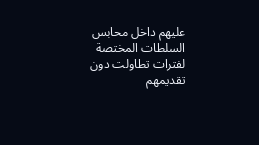عليهم داخل محابس السلطات المختصة لفترات تطاولت دون تقديمهم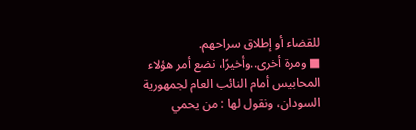للقضاء أو إطلاق سراحهم.
■ ومرة أخرى..وأخيرًا، نضع أمر هؤلاء المحابيس أمام النائب العام لجمهورية السودان، ونقول لها : من يحمي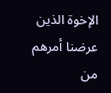الإخوة الذين عرضنا أمرهم من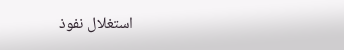استغلال نفوذ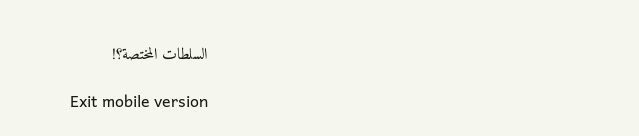السلطات المختصة؟!

Exit mobile version